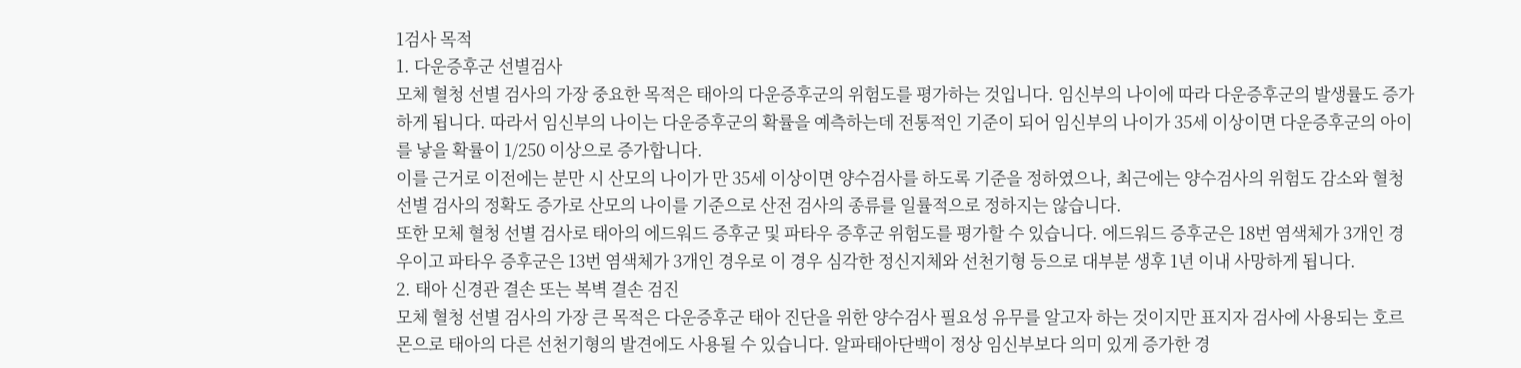1검사 목적
1. 다운증후군 선별검사
모체 혈청 선별 검사의 가장 중요한 목적은 태아의 다운증후군의 위험도를 평가하는 것입니다. 임신부의 나이에 따라 다운증후군의 발생률도 증가하게 됩니다. 따라서 임신부의 나이는 다운증후군의 확률을 예측하는데 전통적인 기준이 되어 임신부의 나이가 35세 이상이면 다운증후군의 아이를 낳을 확률이 1/250 이상으로 증가합니다.
이를 근거로 이전에는 분만 시 산모의 나이가 만 35세 이상이면 양수검사를 하도록 기준을 정하였으나, 최근에는 양수검사의 위험도 감소와 혈청 선별 검사의 정확도 증가로 산모의 나이를 기준으로 산전 검사의 종류를 일률적으로 정하지는 않습니다.
또한 모체 혈청 선별 검사로 태아의 에드워드 증후군 및 파타우 증후군 위험도를 평가할 수 있습니다. 에드워드 증후군은 18번 염색체가 3개인 경우이고 파타우 증후군은 13번 염색체가 3개인 경우로 이 경우 심각한 정신지체와 선천기형 등으로 대부분 생후 1년 이내 사망하게 됩니다.
2. 태아 신경관 결손 또는 복벽 결손 검진
모체 혈청 선별 검사의 가장 큰 목적은 다운증후군 태아 진단을 위한 양수검사 필요성 유무를 알고자 하는 것이지만 표지자 검사에 사용되는 호르몬으로 태아의 다른 선천기형의 발견에도 사용될 수 있습니다. 알파태아단백이 정상 임신부보다 의미 있게 증가한 경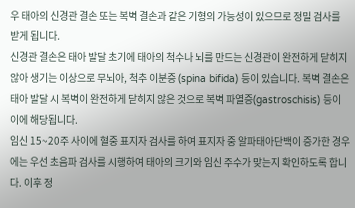우 태아의 신경관 결손 또는 복벽 결손과 같은 기형의 가능성이 있으므로 정밀 검사를 받게 됩니다.
신경관 결손은 태아 발달 초기에 태아의 척수나 뇌를 만드는 신경관이 완전하게 닫히지 않아 생기는 이상으로 무뇌아, 척추 이분증 (spina bifida) 등이 있습니다. 복벽 결손은 태아 발달 시 복벽이 완전하게 닫히지 않은 것으로 복벽 파열증(gastroschisis) 등이 이에 해당됩니다.
임신 15~20주 사이에 혈중 표지자 검사를 하여 표지자 중 알파태아단백이 증가한 경우에는 우선 초음파 검사를 시행하여 태아의 크기와 임신 주수가 맞는지 확인하도록 합니다. 이후 정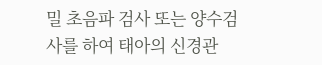밀 초음파 검사 또는 양수검사를 하여 태아의 신경관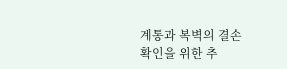계통과 복벽의 결손 확인을 위한 추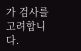가 검사를 고려합니다.